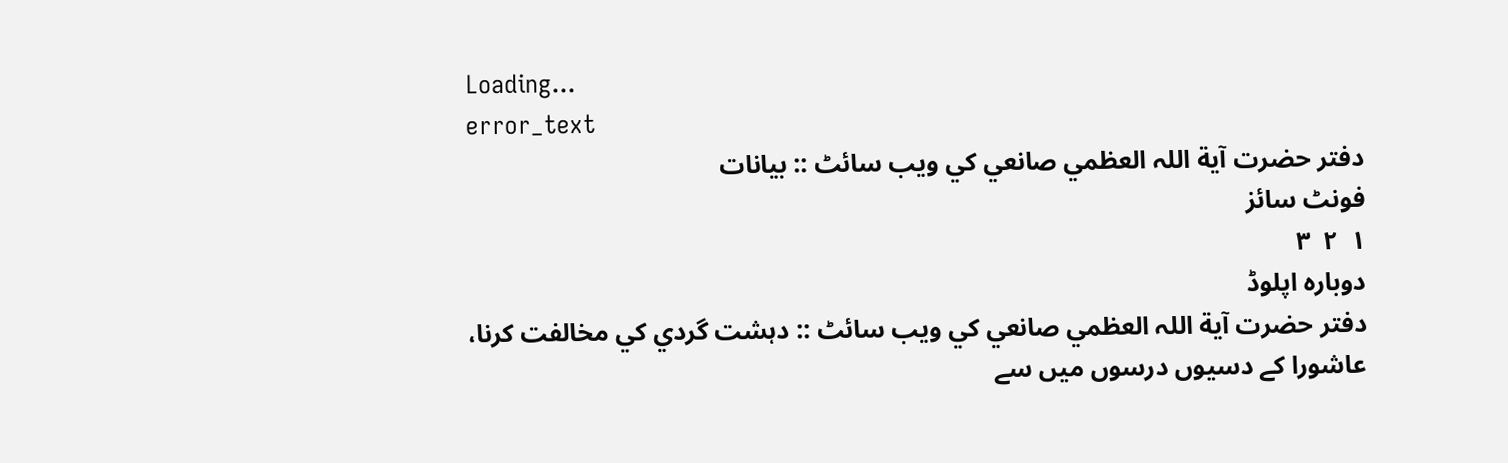Loading...
error_text
دفتر حضرت آية اللہ العظمي صانعي کي ويب سائٹ :: بيانات
فونٹ سائز
۱  ۲  ۳
دوبارہ اپلوڈ
دفتر حضرت آية اللہ العظمي صانعي کي ويب سائٹ :: دہشت گردي کي مخالفت کرنا، عاشورا کے دسيوں درسوں ميں سے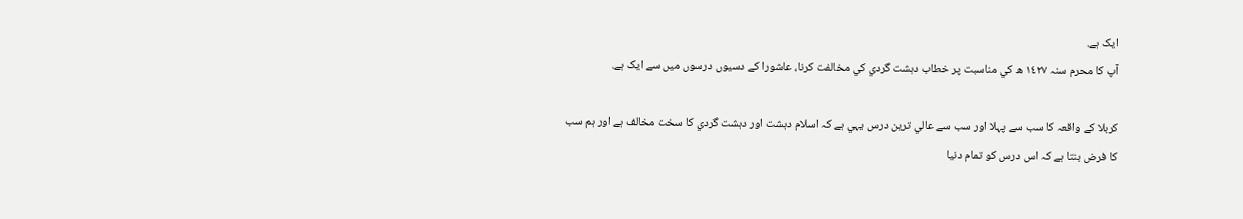ايک ہے.
آپ کا محرم سنہ ١٤٢٧ ھ کي مناسبت پر خطاب دہشت گردي کي مخالفت کرنا، عاشورا کے دسيوں درسوں ميں سے ايک ہے.

کربلا کے واقعہ کا سب سے پہلا اور سب سے عالي ترين درس يہي ہے کہ اسلام دہشت اور دہشت گردي کا سخت مخالف ہے اور ہم سب کا فرض بنتا ہے کہ اس درس کو تمام دنيا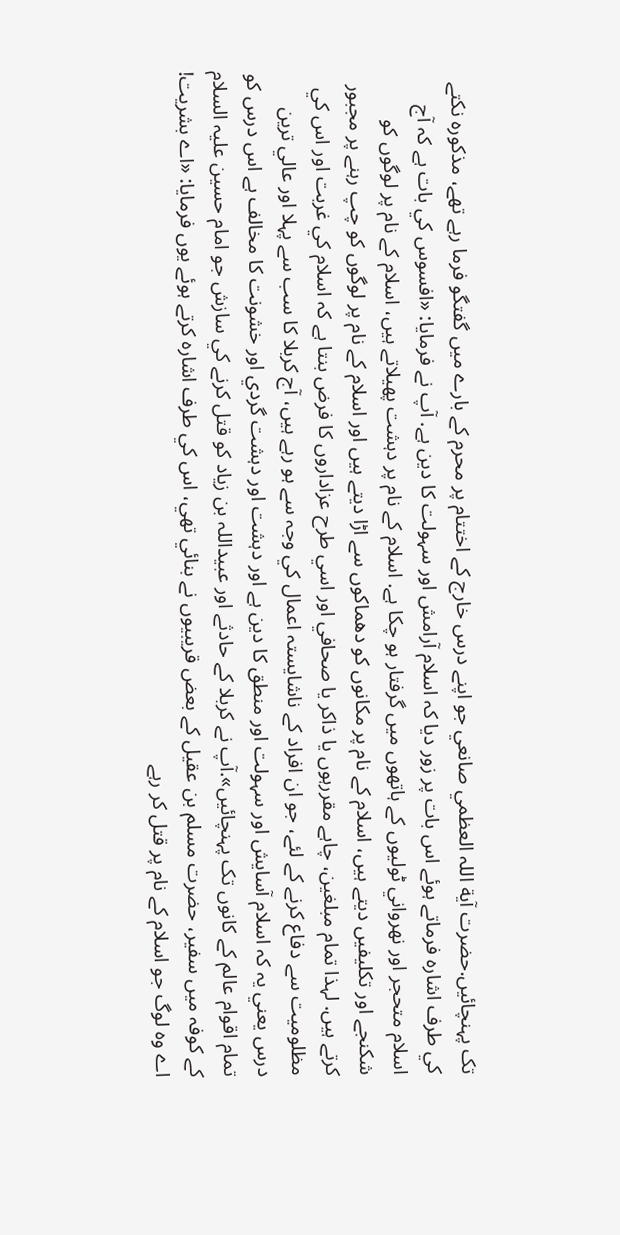تک پہنچائيں.حضرت آية اللہ العظمي صانعي جو اپنے درس خارج کے اختتام پر محرم کے بارے ميں گفتگو فرما رہے تھے، مذکورہ نکتے کي طرف اشارہ فرماتے ہوئے اس بات پر زور ديا کہ اسلام آرامش اور سہولت کا دين ہے. آپ نے فرمايا: «افسوس کي بات ہے کہ آج اسلام متحجر اور نھرواني ٹوليوں کے ہاتھوں ميں گرفتار ہو چکا ہے. اسلام کے نام پر دہشت پھيلاتے ہيں، اسلام کے نام پر لوگوں کو شکنجے اور تکليفيں ديتے ہيں، اسلام کے نام پر مکانوں کو دھماکوں سے اڑا ديتے ہيں اور اسلام کے نام پر لوگوں کو چپ رہنے پر مجبور کرتے ہيں. لہذا تمام مبلغين، چاہے مقررہوں يا ذاکر يا صحافي اور اسي طرح عزاداروں کا فرض بنتا ہے کہ اسلام کي غربت اور اس کي مظلوميت سے دفاع کرنے کے لئے، جو ان افراد کے ناشايستہ اعمال کي وجہ سے ہو رہے ہيں، آج کربلا کا سب سے پہلا اور عالي ترين درس يعني يہ کہ اسلام آسايش اور سہولت اور منطق کا دين ہے اور دہشت اور دہشت گردي اور خشونت کا مخالف ہے اس درس کو تمام اقوام عالم کے کانوں تک پہنچائيں».آپ نے کربلا کے حادثے اور عبيداللہ بن زياد کو قتل کرنے کي سازش جو امام حسين عليہ السلام کے کوفہ ميں سفير، حضرت مسلم بن عقيل کے بعض قريبيوں نے بنائي تھي، اس کي طرف اشارہ کرتے ہوئے يوں فرمايا: «اے بشريت! اے وہ لوگ جو اسلام کے نام پر قتل کر رہے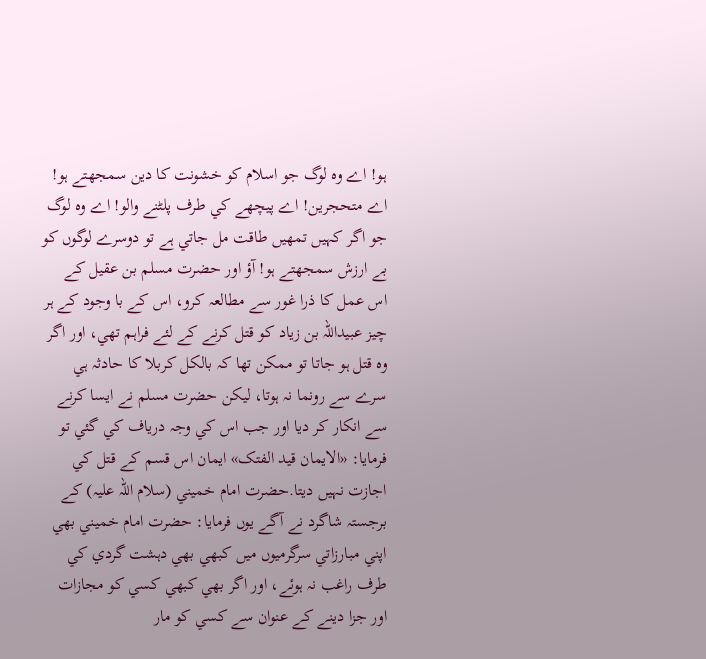ہو! اے وہ لوگ جو اسلام کو خشونت کا دين سمجھتے ہو! اے متحجرين! اے پيچھے کي طرف پلٹنے والو! اے وہ لوگ جو اگر کہيں تمھيں طاقت مل جاتي ہے تو دوسرے لوگوں کو بے ارزش سمجھتے ہو! آؤ اور حضرت مسلم بن عقيل کے اس عمل کا ذرا غور سے مطالعہ کرو، اس کے با وجود کے ہر چيز عبيداللہ بن زياد کو قتل کرنے کے لئے فراہم تھي، اور اگر وہ قتل ہو جاتا تو ممکن تھا کہ بالکل کربلا کا حادثہ ہي سرے سے رونما نہ ہوتا، ليکن حضرت مسلم نے ايسا کرنے سے انکار کر ديا اور جب اس کي وجہ درياف کي گئي تو فرمايا: «الايمان قيد الفتک» ايمان اس قسم کے قتل کي اجازت نہيں ديتا.حضرت امام خميني (سلام اللہ عليہ) کے برجستہ شاگرد نے آگے يوں فرمايا: حضرت امام خميني بھي اپني مبارزاتي سرگرميوں ميں کبھي بھي دہشت گردي کي طرف راغب نہ ہوئے، اور اگر بھي کبھي کسي کو مجازات اور جزا دينے کے عنوان سے کسي کو مار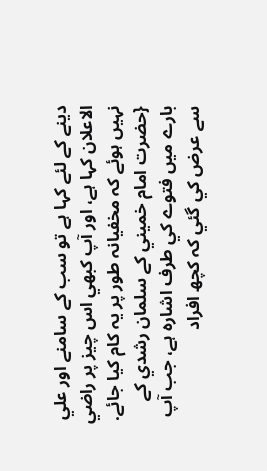دينے کے لئے کہا ہے تو سب کے سامنے اور علي الاعلان کہا ہے، اور آپ کبھي اس چيز پر راضي نہيں ہوئے کہ مخفيانہ طور پر يہ کام کيا جائے. {حضرت امام خميني کے سلمان رشدي کے بارے ميں فتوے کي طرف اشارہ ہے، جب آپ سے عرض کي گئي کہ کچھ افراد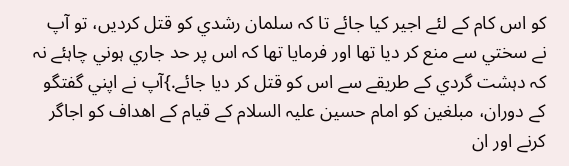کو اس کام کے لئے اجير کيا جائے تا کہ سلمان رشدي کو قتل کرديں، تو آپ نے سختي سے منع کر ديا تھا اور فرمايا تھا کہ اس پر حد جاري ہوني چاہئے نہ کہ دہشت گردي کے طريقے سے اس کو قتل کر ديا جائے.}آپ نے اپني گفتگو کے دوران، مبلغين کو امام حسين عليہ السلام کے قيام کے اھداف کو اجاگر کرنے اور ان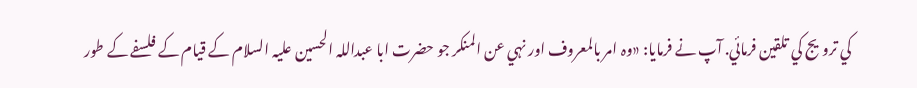کي ترويج کي تلقين فرمائي. آپ نے فرمايا: «وہ امر بالمعروف اور نہي عن المنکر جو حضرت ابا عبداللہ الحسين عليہ السلام کے قيام کے فلسفے کے طور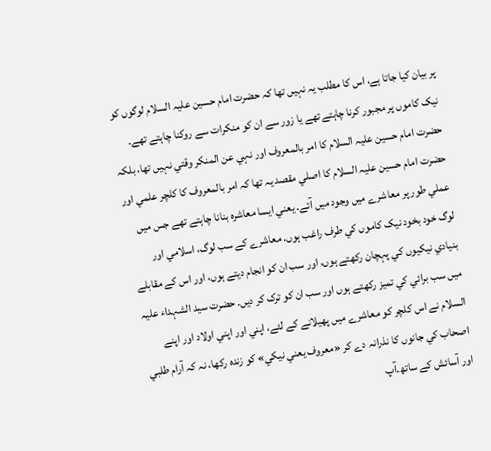پر بيان کيا جاتا ہے، اس کا مطلب يہ نہيں تھا کہ حضرت امام حسين عليہ السلام لوگوں کو نيک کاموں پر مجبور کرنا چاہتے تھے يا زور سے ان کو منکرات سے روکنا چاہتے تھے. حضرت امام حسين عليہ السلام کا امر بالمعروف اور نہي عن المنکر وقتي نہيں تھا، بلکہ حضرت امام حسين عليہ السلام کا اصلي مقصد يہ تھا کہ امر بالمعروف کا کلچر علمي اور عملي طور پر معاشرے ميں وجود ميں آئے. يعني ايسا معاشرہ بنانا چاہتے تھے جس ميں لوگ خود بخود نيک کاموں کي طرف راغب ہوں. معاشرے کے سب لوگ، اسلامي اور بنيادي نيکيوں کي پہچان رکھتے ہوں، اور سب ان کو انجام ديتے ہوں، اور اس کے مقابلے ميں سب برائي کي تميز رکھتے ہوں اور سب ان کو ترک کر ديں. حضرت سيد الشہداء عليہ السلام نے اس کلچر کو معاشرے ميں پھيلانے کے لئے، اپني اور اپني اولاد اور اپنے اصحاب کي جانوں کا نذرانہ دے کر «معروف يعني نيکي» کو زندہ رکھا، نہ کہ آرام طلبي اور آسائش کے ساتھ.آپ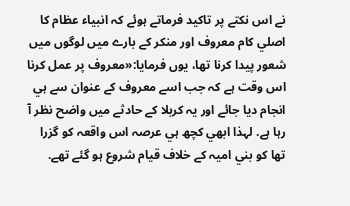نے اس نکتے پر تاکيد فرماتے ہوئے کہ انبياء عظام کا اصلي کام معروف اور منکر کے بارے ميں لوگوں ميں شعور پيدا کرنا تھا، يوں فرمايا:«معروف پر عمل کرنا اس وقت ہے کہ جب اسے معروف کے عنوان سے ہي انجام ديا جائے اور يہ کربلا کے حادثے ميں واضح نظر آ رہا ہے. لہذا ابھي کچھ ہي عرصہ اس واقعہ کو گزرا تھا کو بني اميہ کے خلاف قيام شروع ہو گئے تھے.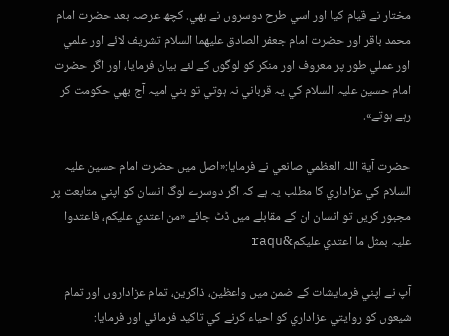مختار نے قيام کيا اور اسي طرح دوسروں نے بھي. کچھ عرصہ بعد حضرت امام محمد باقر اور حضرت امام جعفر الصادق عليھما السلام تشريف لائے اور علمي اور عملي طور پر معروف اور منکر کو لوگوں کے لئے بيان فرمايا، اور اگر حضرت امام حسين عليہ السلام کي يہ قرباني نہ ہوتي تو بني اميہ آج بھي حکومت کر رہے ہوتے».

حضرت آية اللہ العظمي صانعي نے فرمايا:«اصل ميں حضرت امام حسين عليہ السلام کي عزاداري کا مطلب يہ ہے کہ اگر دوسرے لوگ انسان کو اپني متابعت پر مجبور کريں تو انسان ان کے مقابلے ميں ڈٹ جائے «من اعتدي عليکم، فاعتدوا عليہ بمثل ما اعتدي عليکم&raqu

آپ نے اپني فرمايشات کے ضمن ميں واعظين، ذاکرين، تمام عزاداروں اور تمام شيعوں کو روايتي عزاداري کو احياء کرنے کي تاکيد فرمائي اور فرمايا: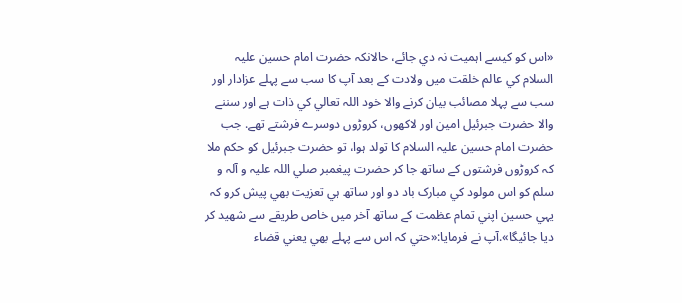«اس کو کيسے اہميت نہ دي جائے، حالانکہ حضرت امام حسين عليہ السلام کي عالم خلقت ميں ولادت کے بعد آپ کا سب سے پہلے عزادار اور سب سے پہلا مصائب بيان کرنے والا خود اللہ تعالي کي ذات ہے اور سننے والا حضرت جبرئيل امين اور لاکھوں، کروڑوں دوسرے فرشتے تھے. جب حضرت امام حسين عليہ السلام کا تولد ہوا، تو حضرت جبرئيل کو حکم ملا کہ کروڑوں فرشتوں کے ساتھ جا کر حضرت پيغمبر صلي اللہ عليہ و آلہ و سلم کو اس مولود کي مبارک باد دو اور ساتھ ہي تعزيت بھي پيش کرو کہ يہي حسين اپني تمام عظمت کے ساتھ آخر ميں خاص طريقے سے شھيد کر ديا جائيگا».آپ نے فرمايا:«حتي کہ اس سے پہلے بھي يعني قضاء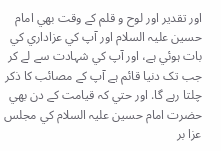اور تقدير اور لوح و قلم کے وقت بھي امام حسين عليہ السلام اور آپ کي عزاداري کي بات ہوئي ہے، اور آپ کي شہادت سے لے کر جب تک دنيا قائم ہے آپ کے مصائب کا ذکر چلتا رہے گا. اور حتي کہ قيامت کے دن بھي حضرت امام حسين عليہ السلام کي مجلس عزا بر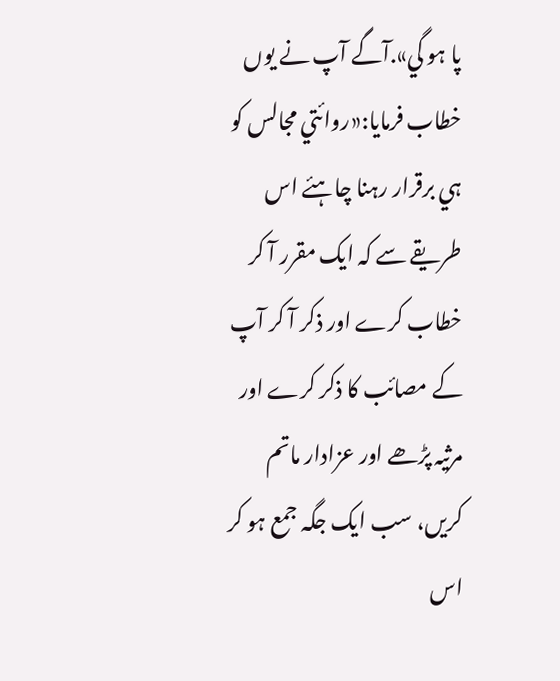پا ہو گي».آگے آپ نے يوں خطاب فرمايا:«روائتي مجالس کو ہي برقرار رہنا چاہئے اس طريقے سے کہ ايک مقرر آ کر خطاب کرے اور ذکر آ کر آپ کے مصائب کا ذکر کرے اور مرثيہ پڑھے اور عزادار ماتم کريں، سب ايک جگہ جمع ہو کر اس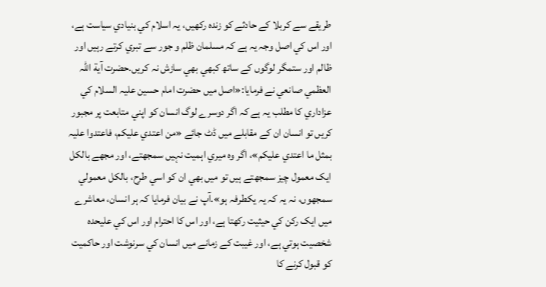طريقے سے کربلا کے حادثے کو زندہ رکھيں، يہ اسلام کي بنيادي سياست ہے، اور اس کي اصل وجہ يہ ہے کہ مسلمان ظلم و جور سے تبري کرتے رہيں اور ظالم اور ستمگر لوگوں کے ساتھ کبھي بھي سازش نہ کريں.حضرت آية اللہ العظمي صانعي نے فرمايا:«اصل ميں حضرت امام حسين عليہ السلام کي عزاداري کا مطلب يہ ہے کہ اگر دوسرے لوگ انسان کو اپني متابعت پر مجبور کريں تو انسان ان کے مقابلے ميں ڈٹ جائے «من اعتدي عليکم، فاعتدوا عليہ بمثل ما اعتدي عليکم»، اگر وہ ميري اہميت نہيں سمجھتے، اور مجھے بالکل ايک معمول چيز سمجھتے ہيں تو ميں بھي ان کو اسي طرح، بالکل معمولي سمجھوں، نہ يہ کہ يہ يکطرفہ ہو».آپ نے بيان فرمايا کہ ہر انسان، معاشرے ميں ايک رکن کي حيثيت رکھتا ہے، اور اس کا احترام اور اس کي عليحدہ شخصيت ہوتي ہے، اور غيبت کے زمانے ميں انسان کي سرنوشت اور حاکميت کو قبول کرنے کا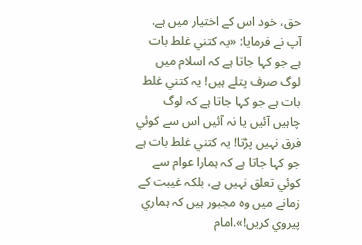حق، خود اس کے اختيار ميں ہے. آپ نے فرمايا: «يہ کتني غلط بات ہے جو کہا جاتا ہے کہ اسلام ميں لوگ صرف پتلے ہيں! يہ کتني غلط بات ہے جو کہا جاتا ہے کہ لوگ چاہيں آئيں يا نہ آئيں اس سے کوئي فرق نہيں پڑتا! يہ کتني غلط بات ہے جو کہا جاتا ہے کہ ہمارا عوام سے کوئي تعلق نہيں ہے، بلکہ غيبت کے زمانے ميں وہ مجبور ہيں کہ ہماري پيروي کريں!».امام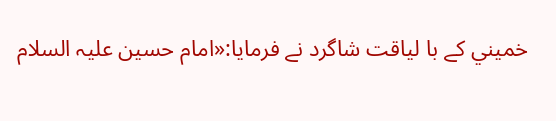خميني کے با لياقت شاگرد نے فرمايا:«امام حسين عليہ السلام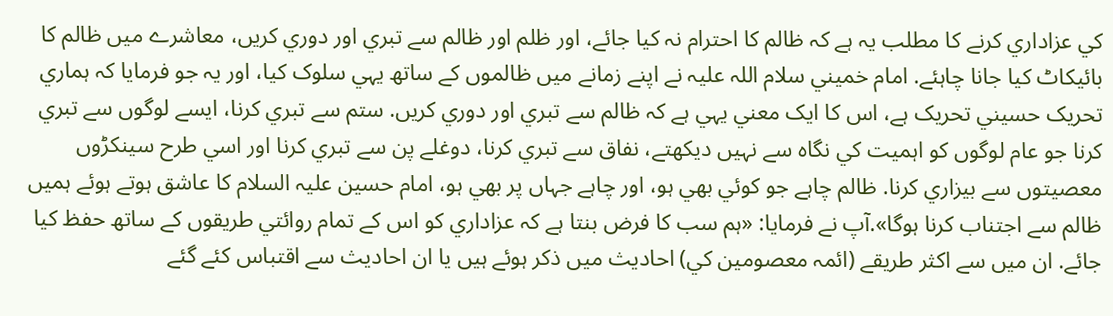کي عزاداري کرنے کا مطلب يہ ہے کہ ظالم کا احترام نہ کيا جائے، اور ظلم اور ظالم سے تبري اور دوري کريں، معاشرے ميں ظالم کا بائيکاٹ کيا جانا چاہئے. امام خميني سلام اللہ عليہ نے اپنے زمانے ميں ظالموں کے ساتھ يہي سلوک کيا، اور يہ جو فرمايا کہ ہماري تحريک حسيني تحريک ہے، اس کا ايک معني يہي ہے کہ ظالم سے تبري اور دوري کريں. ستم سے تبري کرنا، ايسے لوگوں سے تبري کرنا جو عام لوگوں کو اہميت کي نگاہ سے نہيں ديکھتے، نفاق سے تبري کرنا، دوغلے پن سے تبري کرنا اور اسي طرح سينکڑوں معصيتوں سے بيزاري کرنا. ظالم چاہے جو کوئي بھي ہو، اور چاہے جہاں پر بھي ہو، امام حسين عليہ السلام کا عاشق ہوتے ہوئے ہميں ظالم سے اجتناب کرنا ہوگا».آپ نے فرمايا: «ہم سب کا فرض بنتا ہے کہ عزاداري کو اس کے تمام روائتي طريقوں کے ساتھ حفظ کيا جائے. ان ميں سے اکثر طريقے (ائمہ معصومين کي) احاديث ميں ذکر ہوئے ہيں يا ان احاديث سے اقتباس کئے گئے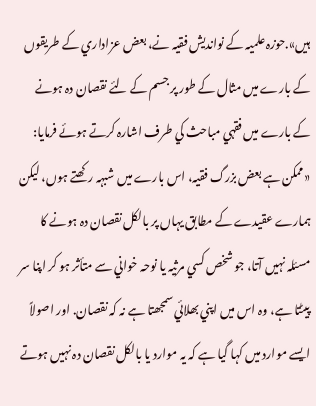ہيں».حوزہ علميہ کے نوانديش فقيہ نے، بعض عزاداري کے طريقوں کے بارے ميں مثال کے طور پر جسم کے لئے نقصان دہ ہونے کے بارے ميں فقہي مباحث کي طرف اشارہ کرتے ہوئے فرمايا: «ممکن ہے بعض بزرگ فقيہ، اس بارے ميں شبہہ رکھتے ہوں، ليکن ہمارے عقيدے کے مطابق يہاں پر بالکل نقصان دہ ہونے کا مسئلہ نہيں آتا، جو شخص کسي مرثيہ يا نوحہ خواني سے متأثر ہو کر اپنا سر پيٹتا ہے، وہ اس ميں اپني بھلائي سمجھتا ہے نہ کہ نقصان. اور اصولاً ايسے موارد ميں کہا گيا ہے کہ يہ موارد يا بالکل نقصان دہ نہيں ہوتے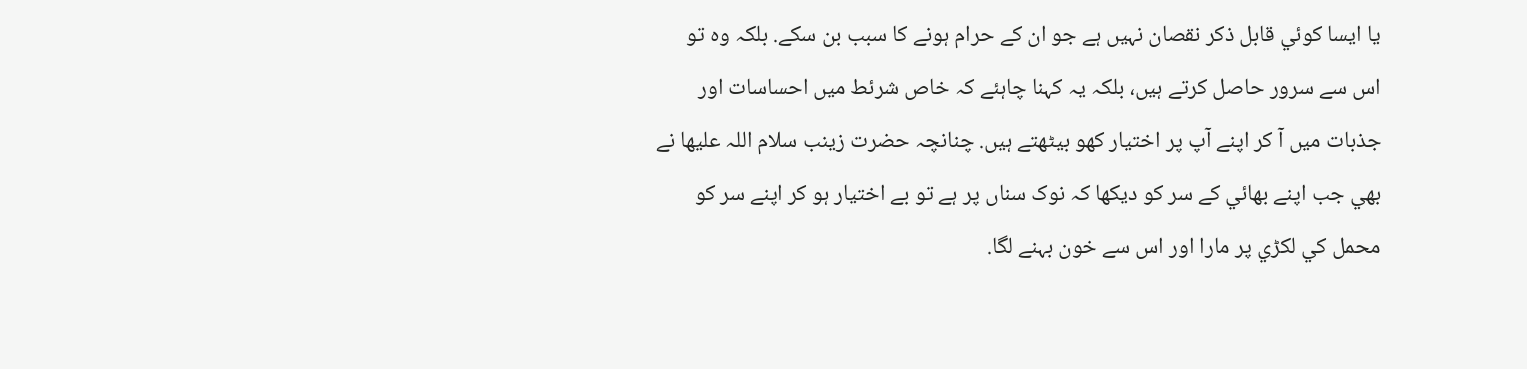يا ايسا کوئي قابل ذکر نقصان نہيں ہے جو ان کے حرام ہونے کا سبب بن سکے. بلکہ وہ تو اس سے سرور حاصل کرتے ہيں، بلکہ يہ کہنا چاہئے کہ خاص شرئط ميں احساسات اور جذبات ميں آ کر اپنے آپ پر اختيار کھو بيٹھتے ہيں. چنانچہ حضرت زينب سلام اللہ عليھا نے بھي جب اپنے بھائي کے سر کو ديکھا کہ نوک سناں پر ہے تو بے اختيار ہو کر اپنے سر کو محمل کي لکڑي پر مارا اور اس سے خون بہنے لگا.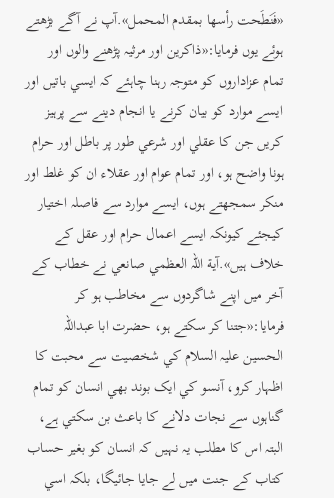«فَنَطَحت رأسھا بمقدم المحمل».آپ نے آگے بڑھتے ہوئے يوں فرمايا:«ذاکرين اور مرثيہ پڑھنے والوں اور تمام عزاداروں کو متوجہ رہنا چاہئے کہ ايسي باتيں اور ايسے موارد کو بيان کرنے يا انجام دينے سے پرہيز کريں جن کا عقلي اور شرعي طور پر باطل اور حرام ہونا واضح ہو، اور تمام عوام اور عقلاء ان کو غلط اور منکر سمجھتے ہوں، ايسے موارد سے فاصلہ اختيار کيجئے کيونکہ ايسے اعمال حرام اور عقل کے خلاف ہيں».آية اللہ العظمي صانعي نے خطاب کے آخر ميں اپنے شاگردوں سے مخاطب ہو کر فرمايا:«جتنا کر سکتے ہو، حضرت ابا عبداللہ الحسين عليہ السلام کي شخصيت سے محبت کا اظہار کرو، آنسو کي ايک بوند بھي انسان کو تمام گناہوں سے نجات دلانے کا باعث بن سکتي ہے، البتہ اس کا مطلب يہ نہيں کہ انسان کو بغير حساب کتاب کے جنت ميں لے جايا جائيگا، بلکہ اسي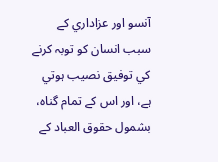آنسو اور عزاداري کے سبب انسان کو توبہ کرنے کي توفيق نصيب ہوتي ہے، اور اس کے تمام گناہ، بشمول حقوق العباد کے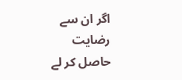اگر ان سے رضايت حاصل کر لے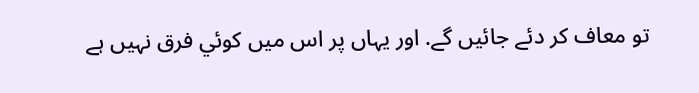تو معاف کر دئے جائيں گے. اور يہاں پر اس ميں کوئي فرق نہيں ہے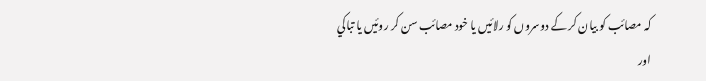کہ مصائب کو بيان کر کے دوسروں کو رلائيں يا خود مصائب سن کر روئيں يا تباکي اور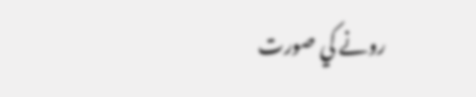رونے کي صورت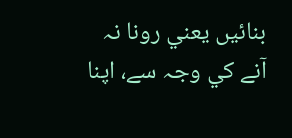بنائيں يعني رونا نہ آنے کي وجہ سے، اپنا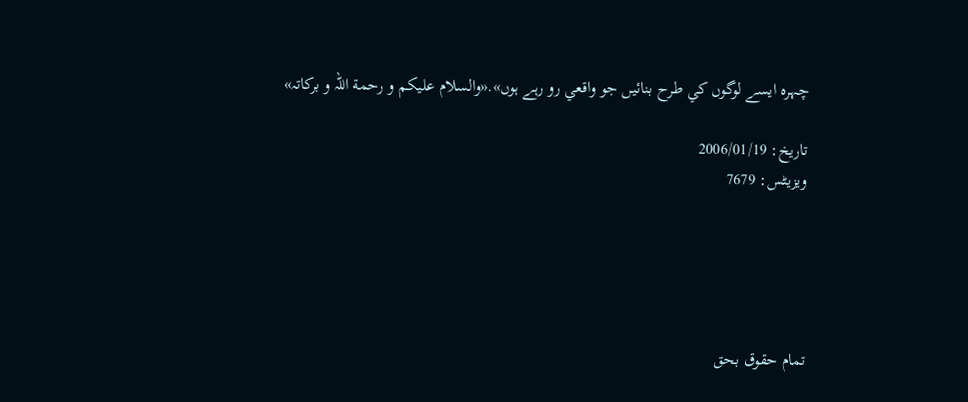چہرہ ايسے لوگوں کي طرح بنائيں جو واقعي رو رہے ہوں».«والسلام عليکم و رحمة اللہ و برکاتہ»

تاريخ: 2006/01/19
ويزيٹس: 7679





تمام حقوق بحق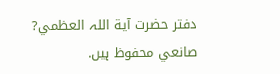دفتر حضرت آية اللہ العظمي? صانعي محفوظ ہيں.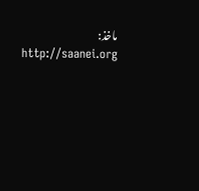ماخذ: http://saanei.org